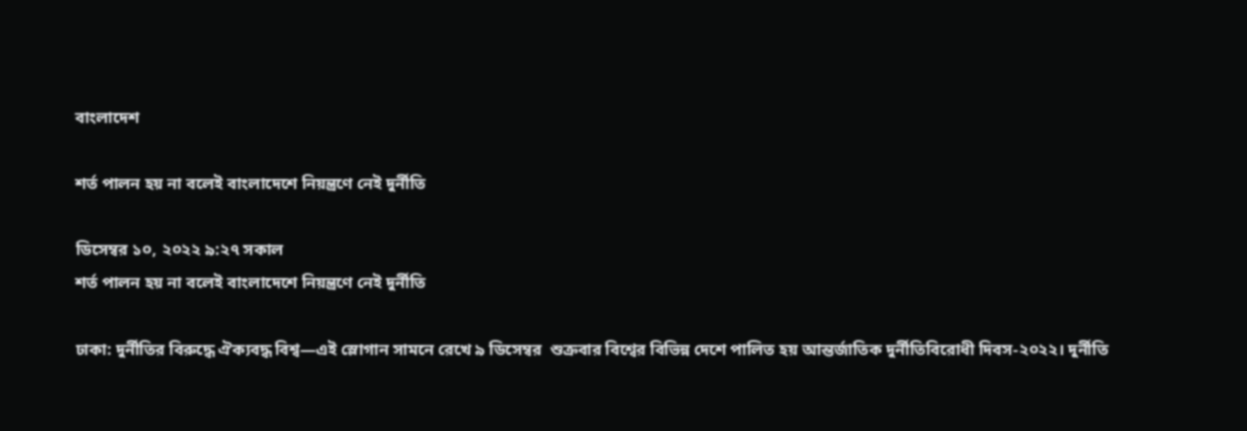বাংলাদেশ

শর্ত পালন হয় না বলেই বাংলাদেশে নিয়ন্ত্রণে নেই দুর্নীতি

ডিসেম্বর ১০, ২০২২ ৯:২৭ সকাল
শর্ত পালন হয় না বলেই বাংলাদেশে নিয়ন্ত্রণে নেই দুর্নীতি

ঢাকা: দুর্নীতির বিরুদ্ধে ঐক্যবদ্ধ বিশ্ব—এই স্লোগান সামনে রেখে ৯ ডিসেম্বর  শুক্রবার বিশ্বের বিভিন্ন দেশে পালিত হয় আন্তর্জাতিক দুর্নীতিবিরোধী দিবস-২০২২। দুর্নীতি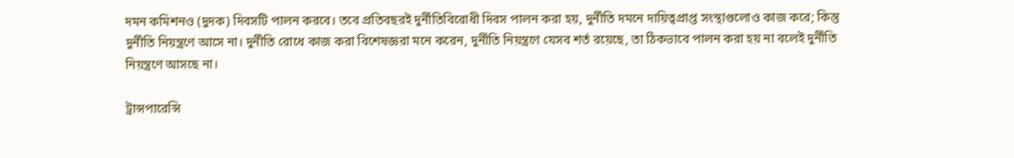দমন কমিশনও (দুদক) দিবসটি পালন করবে। তবে প্রতিবছরই দুর্নীতিবিরোধী দিবস পালন করা হয়, দুর্নীতি দমনে দায়িত্বপ্রাপ্ত সংস্থাগুলোও কাজ করে; কিন্তু দুর্নীতি নিয়ন্ত্রণে আসে না। দুর্নীতি রোধে কাজ করা বিশেষজ্ঞরা মনে করেন, দুর্নীতি নিয়ন্ত্রণে যেসব শর্ত রয়েছে, তা ঠিকভাবে পালন করা হয় না বলেই দুর্নীতি নিয়ন্ত্রণে আসছে না।

ট্রান্সপারেন্সি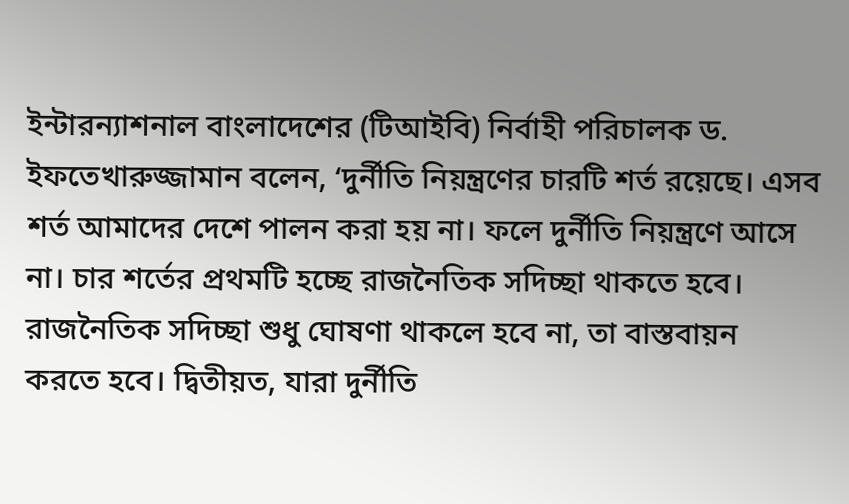ইন্টারন্যাশনাল বাংলাদেশের (টিআইবি) নির্বাহী পরিচালক ড. ইফতেখারুজ্জামান বলেন, ‘দুর্নীতি নিয়ন্ত্রণের চারটি শর্ত রয়েছে। এসব শর্ত আমাদের দেশে পালন করা হয় না। ফলে দুর্নীতি নিয়ন্ত্রণে আসে না। চার শর্তের প্রথমটি হচ্ছে রাজনৈতিক সদিচ্ছা থাকতে হবে। রাজনৈতিক সদিচ্ছা শুধু ঘোষণা থাকলে হবে না, তা বাস্তবায়ন করতে হবে। দ্বিতীয়ত, যারা দুর্নীতি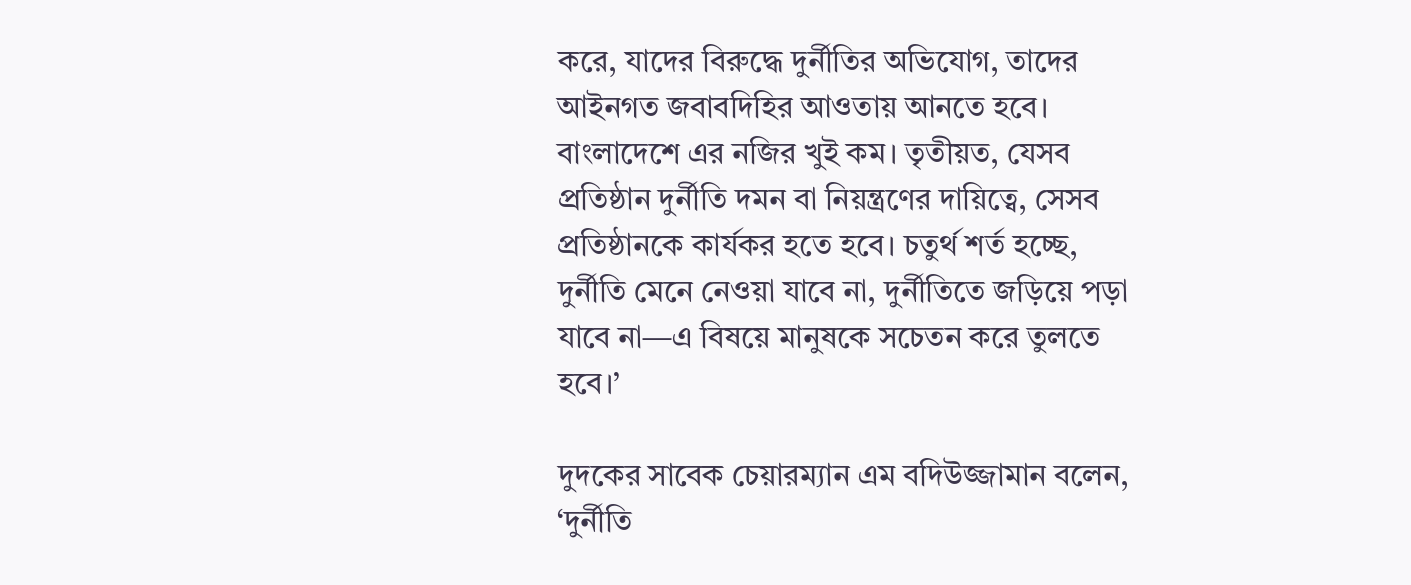করে, যাদের বিরুদ্ধে দুর্নীতির অভিযোগ, তাদের আইনগত জবাবদিহির আওতায় আনতে হবে। বাংলাদেশে এর নজির খুই কম। তৃতীয়ত, যেসব প্রতিষ্ঠান দুর্নীতি দমন বা নিয়ন্ত্রণের দায়িত্বে, সেসব প্রতিষ্ঠানকে কার্যকর হতে হবে। চতুর্থ শর্ত হচ্ছে, দুর্নীতি মেনে নেওয়া যাবে না, দুর্নীতিতে জড়িয়ে পড়া যাবে না—এ বিষয়ে মানুষকে সচেতন করে তুলতে হবে।’

দুদকের সাবেক চেয়ারম্যান এম বদিউজ্জামান বলেন, ‘দুর্নীতি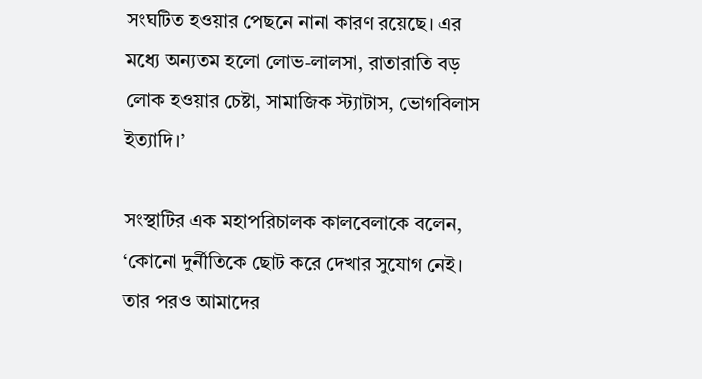সংঘটিত হওয়ার পেছনে নানা কারণ রয়েছে। এর মধ্যে অন্যতম হলো লোভ-লালসা, রাতারাতি বড় লোক হওয়ার চেষ্টা, সামাজিক স্ট্যাটাস, ভোগবিলাস ইত্যাদি।’

সংস্থাটির এক মহাপরিচালক কালবেলাকে বলেন, ‘কোনো দুর্নীতিকে ছোট করে দেখার সুযোগ নেই। তার পরও আমাদের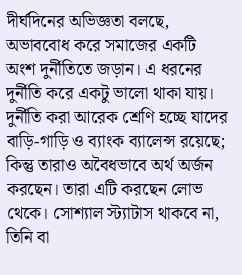দীর্ঘদিনের অভিজ্ঞতা বলছে, অভাববোধ করে সমাজের একটি অংশ দুর্নীতিতে জড়ান। এ ধরনের দুর্নীতি করে একটু ভালো থাকা যায়। দুর্নীতি করা আরেক শ্রেণি হচ্ছে যাদের বাড়ি-গাড়ি ও ব্যাংক ব্যালেন্স রয়েছে; কিন্তু তারাও অবৈধভাবে অর্থ অর্জন করছেন। তারা এটি করছেন লোভ থেকে। সোশ্যাল স্ট্যাটাস থাকবে না, তিনি বা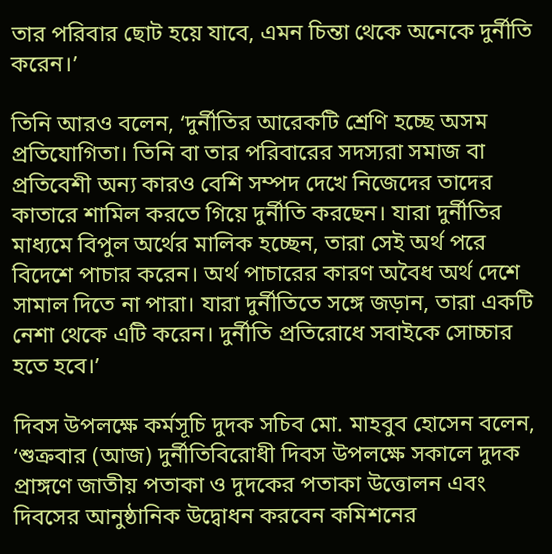তার পরিবার ছোট হয়ে যাবে, এমন চিন্তা থেকে অনেকে দুর্নীতি করেন।’

তিনি আরও বলেন, ‘দুর্নীতির আরেকটি শ্রেণি হচ্ছে অসম প্রতিযোগিতা। তিনি বা তার পরিবারের সদস্যরা সমাজ বা প্রতিবেশী অন্য কারও বেশি সম্পদ দেখে নিজেদের তাদের কাতারে শামিল করতে গিয়ে দুর্নীতি করছেন। যারা দুর্নীতির মাধ্যমে বিপুল অর্থের মালিক হচ্ছেন, তারা সেই অর্থ পরে বিদেশে পাচার করেন। অর্থ পাচারের কারণ অবৈধ অর্থ দেশে সামাল দিতে না পারা। যারা দুর্নীতিতে সঙ্গে জড়ান, তারা একটি নেশা থেকে এটি করেন। দুর্নীতি প্রতিরোধে সবাইকে সোচ্চার হতে হবে।’

দিবস উপলক্ষে কর্মসূচি দুদক সচিব মো. মাহবুব হোসেন বলেন, ‘শুক্রবার (আজ) দুর্নীতিবিরোধী দিবস উপলক্ষে সকালে দুদক প্রাঙ্গণে জাতীয় পতাকা ও দুদকের পতাকা উত্তোলন এবং দিবসের আনুষ্ঠানিক উদ্বোধন করবেন কমিশনের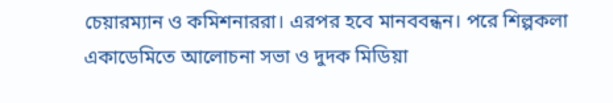চেয়ারম্যান ও কমিশনাররা। এরপর হবে মানববন্ধন। পরে শিল্পকলা একাডেমিতে আলোচনা সভা ও দুদক মিডিয়া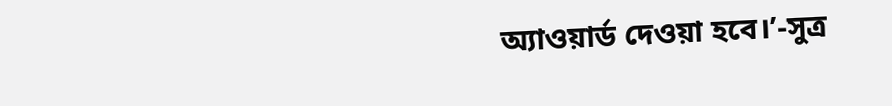অ্যাওয়ার্ড দেওয়া হবে।’-সুত্র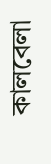কালবেলা